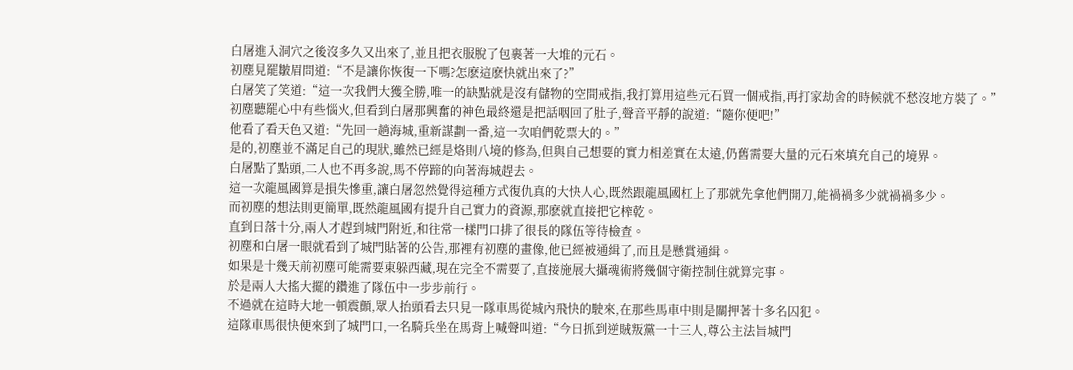白屠進入洞穴之後沒多久又出來了,並且把衣服脫了包裹著一大堆的元石。
初塵見罷皺眉問道:“不是讓你恢復一下嗎?怎麽這麽快就出來了?”
白屠笑了笑道:“這一次我們大獲全勝,唯一的缺點就是沒有儲物的空間戒指,我打算用這些元石買一個戒指,再打家劫舍的時候就不愁沒地方裝了。”
初塵聽罷心中有些惱火,但看到白屠那興奮的神色最終還是把話咽回了肚子,聲音平靜的說道:“隨你便吧!”
他看了看天色又道:“先回一趟海城,重新謀劃一番,這一次咱們乾票大的。”
是的,初塵並不滿足自己的現狀,雖然已經是烙則八境的修為,但與自己想要的實力相差實在太遠,仍舊需要大量的元石來填充自己的境界。
白屠點了點頭,二人也不再多說,馬不停蹄的向著海城趕去。
這一次龍風國算是損失慘重,讓白屠忽然覺得這種方式復仇真的大快人心,既然跟龍風國杠上了那就先拿他們開刀,能禍禍多少就禍禍多少。
而初塵的想法則更簡單,既然龍風國有提升自己實力的資源,那麽就直接把它榨乾。
直到日落十分,兩人才趕到城門附近,和往常一樣門口排了很長的隊伍等待檢查。
初塵和白屠一眼就看到了城門貼著的公告,那裡有初塵的畫像,他已經被通緝了,而且是懸賞通緝。
如果是十幾天前初塵可能需要東躲西藏,現在完全不需要了,直接施展大攝魂術將幾個守衛控制住就算完事。
於是兩人大搖大擺的鑽進了隊伍中一步步前行。
不過就在這時大地一頓震顫,眾人抬頭看去只見一隊車馬從城內飛快的駛來,在那些馬車中則是關押著十多名囚犯。
這隊車馬很快便來到了城門口,一名騎兵坐在馬背上喊聲叫道:“今日抓到逆賊叛黨一十三人,尊公主法旨城門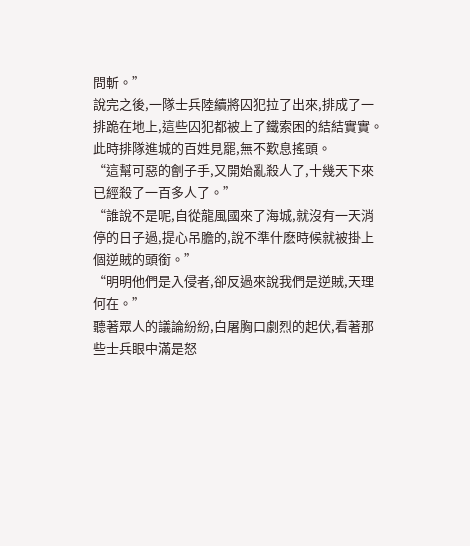問斬。”
說完之後,一隊士兵陸續將囚犯拉了出來,排成了一排跪在地上,這些囚犯都被上了鐵索困的結結實實。
此時排隊進城的百姓見罷,無不歎息搖頭。
“這幫可惡的劊子手,又開始亂殺人了,十幾天下來已經殺了一百多人了。”
“誰說不是呢,自從龍風國來了海城,就沒有一天消停的日子過,提心吊膽的,說不準什麽時候就被掛上個逆賊的頭銜。”
“明明他們是入侵者,卻反過來說我們是逆賊,天理何在。”
聽著眾人的議論紛紛,白屠胸口劇烈的起伏,看著那些士兵眼中滿是怒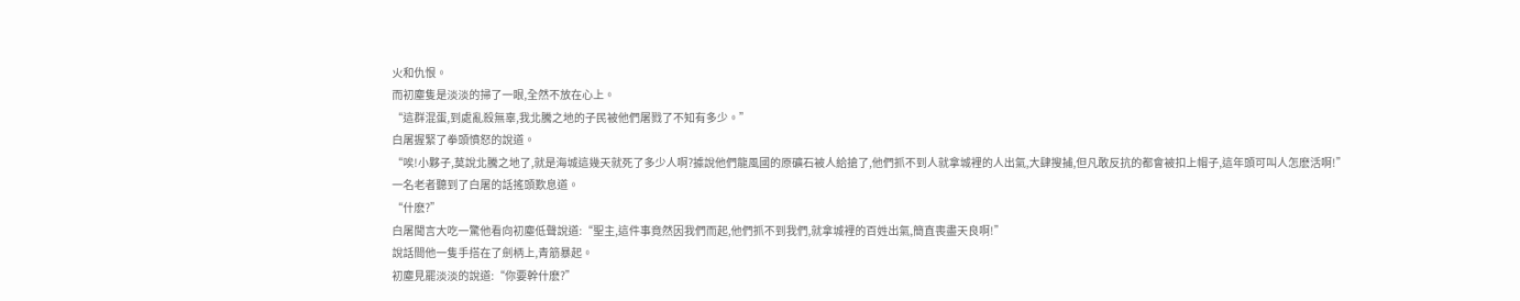火和仇恨。
而初塵隻是淡淡的掃了一眼,全然不放在心上。
“這群混蛋,到處亂殺無辜,我北騰之地的子民被他們屠戮了不知有多少。”
白屠握緊了拳頭憤怒的說道。
“唉!小夥子,莫說北騰之地了,就是海城這幾天就死了多少人啊?據說他們龍風國的原礦石被人給搶了,他們抓不到人就拿城裡的人出氣,大肆搜捕,但凡敢反抗的都會被扣上帽子,這年頭可叫人怎麽活啊!”
一名老者聽到了白屠的話搖頭歎息道。
“什麽?”
白屠聞言大吃一驚他看向初塵低聲說道:“聖主,這件事竟然因我們而起,他們抓不到我們,就拿城裡的百姓出氣,簡直喪盡天良啊!”
說話間他一隻手搭在了劍柄上,青筋暴起。
初塵見罷淡淡的說道:“你要幹什麽?”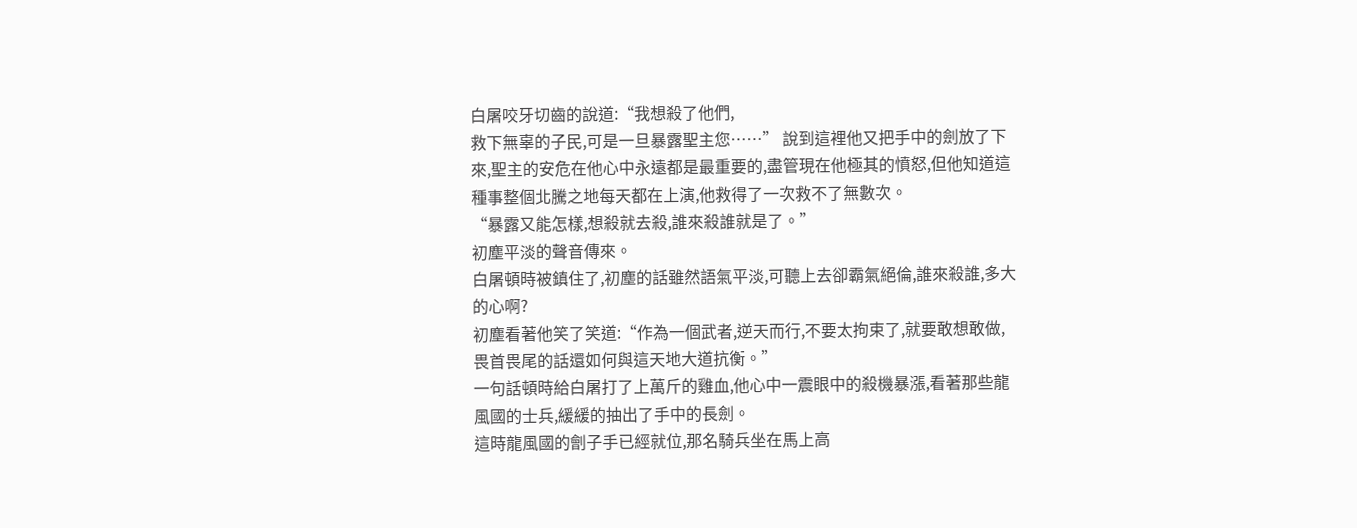白屠咬牙切齒的說道:“我想殺了他們,
救下無辜的子民,可是一旦暴露聖主您……” 說到這裡他又把手中的劍放了下來,聖主的安危在他心中永遠都是最重要的,盡管現在他極其的憤怒,但他知道這種事整個北騰之地每天都在上演,他救得了一次救不了無數次。
“暴露又能怎樣,想殺就去殺,誰來殺誰就是了。”
初塵平淡的聲音傳來。
白屠頓時被鎮住了,初塵的話雖然語氣平淡,可聽上去卻霸氣絕倫,誰來殺誰,多大的心啊?
初塵看著他笑了笑道:“作為一個武者,逆天而行,不要太拘束了,就要敢想敢做,畏首畏尾的話還如何與這天地大道抗衡。”
一句話頓時給白屠打了上萬斤的雞血,他心中一震眼中的殺機暴漲,看著那些龍風國的士兵,緩緩的抽出了手中的長劍。
這時龍風國的劊子手已經就位,那名騎兵坐在馬上高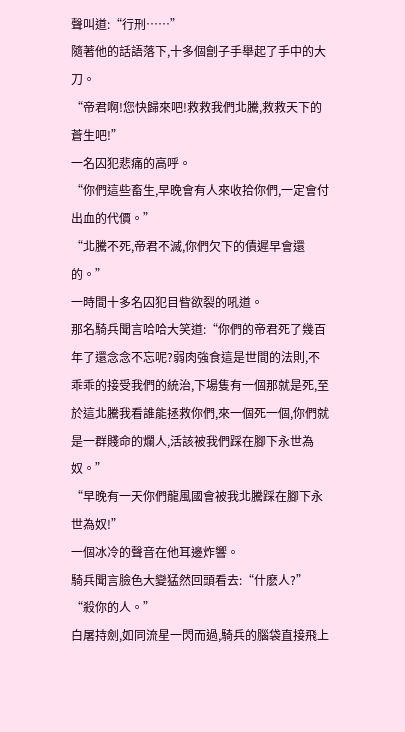聲叫道:“行刑……”
隨著他的話語落下,十多個劊子手舉起了手中的大刀。
“帝君啊!您快歸來吧!救救我們北騰,救救天下的蒼生吧!”
一名囚犯悲痛的高呼。
“你們這些畜生,早晚會有人來收拾你們,一定會付出血的代價。”
“北騰不死,帝君不滅,你們欠下的債遲早會還的。”
一時間十多名囚犯目眥欲裂的吼道。
那名騎兵聞言哈哈大笑道:“你們的帝君死了幾百年了還念念不忘呢?弱肉強食這是世間的法則,不乖乖的接受我們的統治,下場隻有一個那就是死,至於這北騰我看誰能拯救你們,來一個死一個,你們就是一群賤命的爛人,活該被我們踩在腳下永世為奴。”
“早晚有一天你們龍風國會被我北騰踩在腳下永世為奴!”
一個冰冷的聲音在他耳邊炸響。
騎兵聞言臉色大變猛然回頭看去:“什麽人?”
“殺你的人。”
白屠持劍,如同流星一閃而過,騎兵的腦袋直接飛上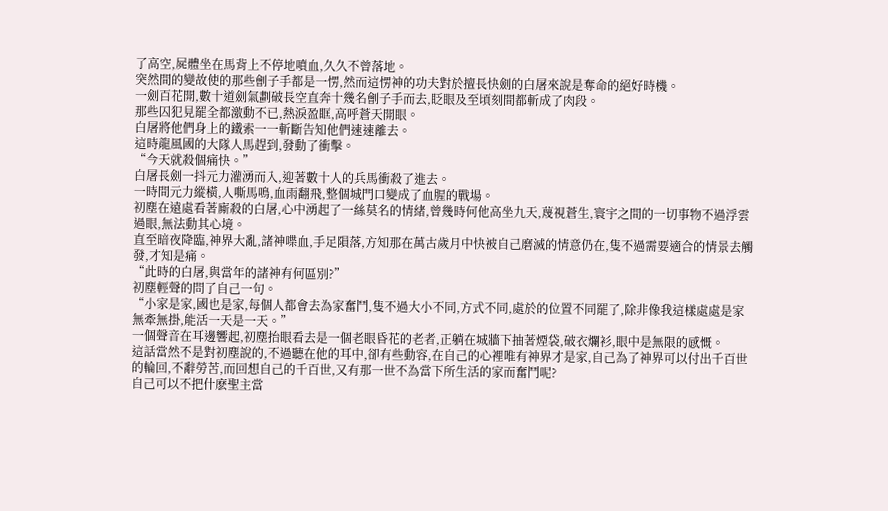了高空,屍體坐在馬背上不停地噴血,久久不曾落地。
突然間的變故使的那些劊子手都是一愣,然而這愣神的功夫對於擅長快劍的白屠來說是奪命的絕好時機。
一劍百花開,數十道劍氣劃破長空直奔十幾名劊子手而去,眨眼及至頃刻間都斬成了肉段。
那些囚犯見罷全都激動不已,熱淚盈眶,高呼蒼天開眼。
白屠將他們身上的鐵索一一斬斷告知他們速速離去。
這時龍風國的大隊人馬趕到,發動了衝擊。
“今天就殺個痛快。”
白屠長劍一抖元力灌湧而入,迎著數十人的兵馬衝殺了進去。
一時間元力縱橫,人嘶馬鳴,血雨翻飛,整個城門口變成了血腥的戰場。
初塵在遠處看著廝殺的白屠,心中湧起了一絲莫名的情緒,曾幾時何他高坐九天,蔑視蒼生,寰宇之間的一切事物不過浮雲過眼,無法動其心境。
直至暗夜降臨,神界大亂,諸神喋血,手足隕落,方知那在萬古歲月中快被自己磨滅的情意仍在,隻不過需要適合的情景去觸發,才知是痛。
“此時的白屠,與當年的諸神有何區別?”
初塵輕聲的問了自己一句。
“小家是家,國也是家,每個人都會去為家奮鬥,隻不過大小不同,方式不同,處於的位置不同罷了,除非像我這樣處處是家無牽無掛,能活一天是一天。”
一個聲音在耳邊響起,初塵抬眼看去是一個老眼昏花的老者,正躺在城牆下抽著煙袋,破衣爛衫,眼中是無限的感慨。
這話當然不是對初塵說的,不過聽在他的耳中,卻有些動容,在自己的心裡唯有神界才是家,自己為了神界可以付出千百世的輪回,不辭勞苦,而回想自己的千百世,又有那一世不為當下所生活的家而奮鬥呢?
自己可以不把什麽聖主當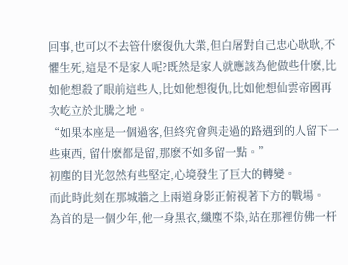回事,也可以不去管什麽復仇大業,但白屠對自己忠心耿耿,不懼生死,這是不是家人呢?既然是家人就應該為他做些什麽,比如他想殺了眼前這些人,比如他想復仇,比如他想仙雲帝國再次屹立於北騰之地。
“如果本座是一個過客,但終究會與走過的路遇到的人留下一些東西, 留什麽都是留,那麽不如多留一點。”
初塵的目光忽然有些堅定,心境發生了巨大的轉變。
而此時此刻在那城牆之上兩道身影正俯視著下方的戰場。
為首的是一個少年,他一身黑衣,纖塵不染,站在那裡仿佛一杆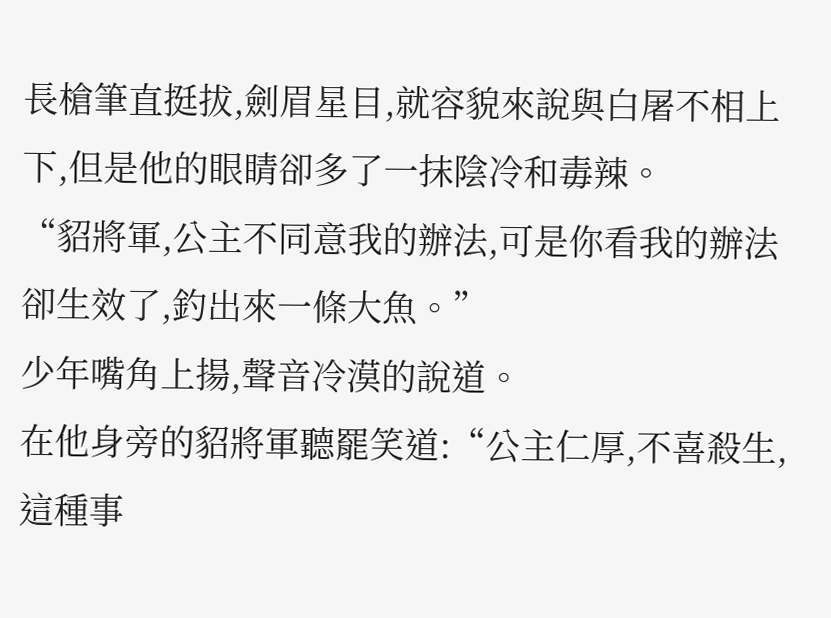長槍筆直挺拔,劍眉星目,就容貌來說與白屠不相上下,但是他的眼睛卻多了一抹陰冷和毒辣。
“貂將軍,公主不同意我的辦法,可是你看我的辦法卻生效了,釣出來一條大魚。”
少年嘴角上揚,聲音冷漠的說道。
在他身旁的貂將軍聽罷笑道:“公主仁厚,不喜殺生,這種事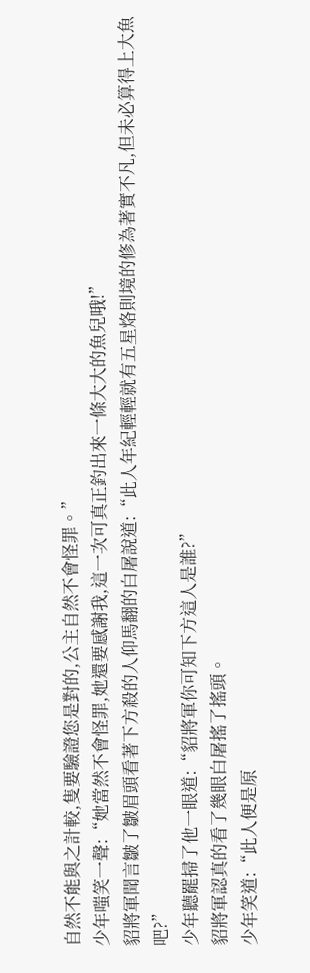自然不能與之計較,隻要驗證您是對的,公主自然不會怪罪。”
少年嗤笑一聲:“她當然不會怪罪,她還要感謝我,這一次可真正釣出來一條大大的魚兒哦!”
貂將軍聞言皺了皺眉頭看著下方殺的人仰馬翻的白屠說道:“此人年紀輕輕就有五星烙則境的修為著實不凡,但未必算得上大魚吧?”
少年聽罷掃了他一眼道:“貂將軍你可知下方這人是誰?”
貂將軍認真的看了幾眼白屠搖了搖頭。
少年笑道:“此人便是原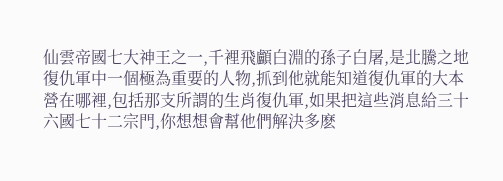仙雲帝國七大神王之一,千裡飛顱白淵的孫子白屠,是北騰之地復仇軍中一個極為重要的人物,抓到他就能知道復仇軍的大本營在哪裡,包括那支所謂的生肖復仇軍,如果把這些消息給三十六國七十二宗門,你想想會幫他們解決多麽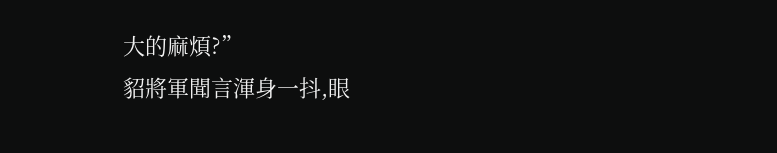大的麻煩?”
貂將軍聞言渾身一抖,眼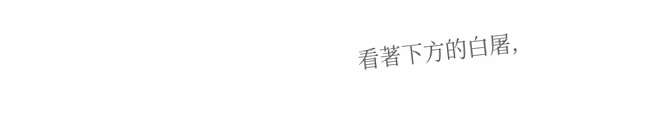看著下方的白屠,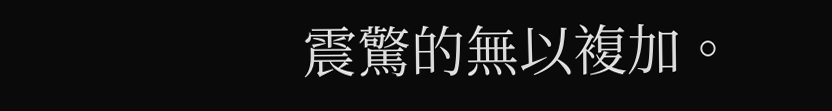震驚的無以複加。